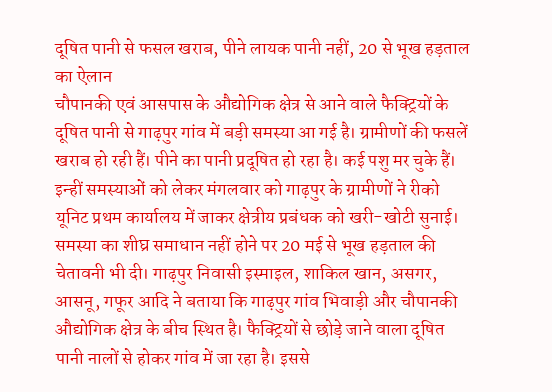दूषित पानी से फसल खराब, पीने लायक पानी नहीं, 20 से भूख हड़ताल का ऐलान
चौपानकी एवं आसपास के औद्योगिक क्षेत्र से आने वाले फैक्ट्रियों के दूषित पानी से गाढ़पुर गांव में बड़ी समस्या आ गई है। ग्रामीणों की फसलें खराब हो रही हैं। पीने का पानी प्रदूषित हो रहा है। कई पशु मर चुके हैं। इन्हीं समस्याओं को लेकर मंगलवार को गाढ़पुर के ग्रामीणों ने रीको यूनिट प्रथम कार्यालय में जाकर क्षेत्रीय प्रबंधक को खरी-खोटी सुनाई। समस्या का शीघ्र समाधान नहीं होने पर 20 मई से भूख हड़ताल की चेतावनी भी दी। गाढ़पुर निवासी इस्माइल, शाकिल खान, असगर, आसनू, गफूर आदि ने बताया कि गाढ़पुर गांव भिवाड़ी और चौपानकी औद्योगिक क्षेत्र के बीच स्थित है। फैक्ट्रियों से छोड़े जाने वाला दूषित पानी नालों से होकर गांव में जा रहा है। इससे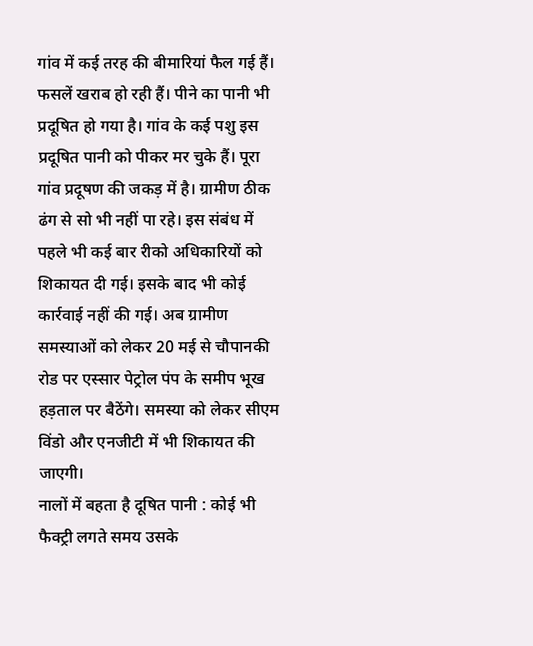गांव में कई तरह की बीमारियां फैल गई हैं। फसलें खराब हो रही हैं। पीने का पानी भी प्रदूषित हो गया है। गांव के कई पशु इस प्रदूषित पानी को पीकर मर चुके हैं। पूरा गांव प्रदूषण की जकड़ में है। ग्रामीण ठीक ढंग से सो भी नहीं पा रहे। इस संबंध में पहले भी कई बार रीको अधिकारियों को शिकायत दी गई। इसके बाद भी कोई कार्रवाई नहीं की गई। अब ग्रामीण समस्याओं को लेकर 20 मई से चौपानकी रोड पर एस्सार पेट्रोल पंप के समीप भूख हड़ताल पर बैठेंगे। समस्या को लेकर सीएम विंडो और एनजीटी में भी शिकायत की जाएगी।
नालों में बहता है दूषित पानी : कोई भी फैक्ट्री लगते समय उसके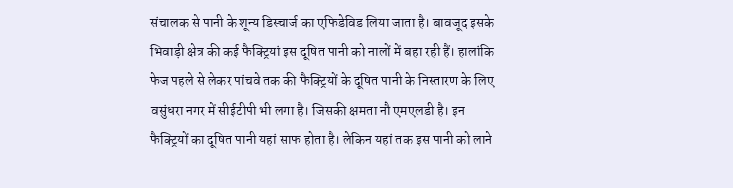संचालक से पानी के शून्य डिस्चार्ज का एफिडेविड लिया जाता है। बावजूद इसके भिवाड़ी क्षेत्र की कई फैक्ट्रियां इस दूषित पानी को नालों में बहा रही हैं। हालांकि फेज पहले से लेकर पांचवे तक की फैक्ट्रियों के दूषित पानी के निस्तारण के लिए वसुंधरा नगर में सीईटीपी भी लगा है। जिसकी क्षमता नौ एमएलडी है। इन फैक्ट्रियों का दूषित पानी यहां साफ होता है। लेकिन यहां तक इस पानी को लाने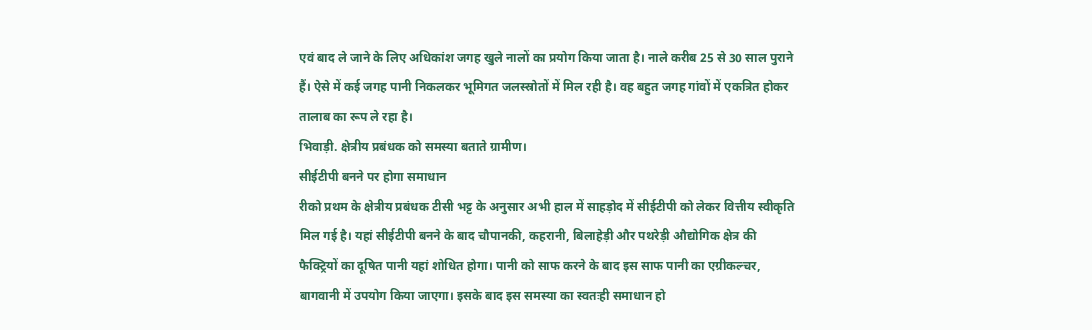एवं बाद ले जाने के लिए अधिकांश जगह खुले नालों का प्रयोग किया जाता है। नाले करीब 25 से 30 साल पुराने हैं। ऐसे में कई जगह पानी निकलकर भूमिगत जलस्स्रोतों में मिल रही है। वह बहुत जगह गांवों में एकत्रित होकर तालाब का रूप ले रहा है।
भिवाड़ी. क्षेत्रीय प्रबंधक को समस्या बताते ग्रामीण।
सीईटीपी बनने पर होगा समाधान
रीको प्रथम के क्षेत्रीय प्रबंधक टीसी भट्ट के अनुसार अभी हाल में साहड़ोद में सीईटीपी को लेकर वित्तीय स्वीकृति मिल गई है। यहां सीईटीपी बनने के बाद चौपानकी, कहरानी, बिलाहेड़ी और पथरेड़ी औद्योगिक क्षेत्र की फैक्ट्रियों का दूषित पानी यहां शोधित होगा। पानी को साफ करने के बाद इस साफ पानी का एग्रीकल्चर, बागवानी में उपयोग किया जाएगा। इसके बाद इस समस्या का स्वतःही समाधान हो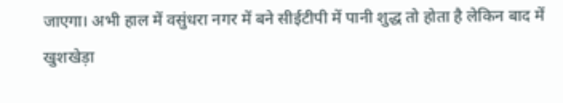जाएगा। अभी हाल में वसुंधरा नगर में बने सीईटीपी में पानी शुद्ध तो होता है लेकिन बाद में खुशखेड़ा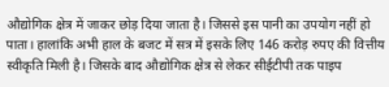औद्योगिक क्षेत्र में जाकर छोड़ दिया जाता है। जिससे इस पानी का उपयोग नहीं हो पाता। हालांकि अभी हाल के बजट में सत्र में इसके लिए 146 करोड़ रुपए की वित्तीय स्वीकृति मिली है। जिसके बाद औद्योगिक क्षेत्र से लेकर सीईटीपी तक पाइप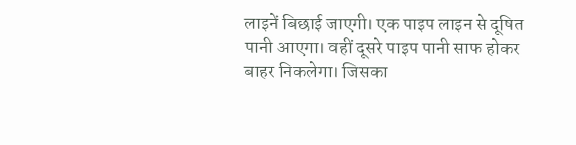लाइनें बिछाई जाएगी। एक पाइप लाइन से दूषित पानी आएगा। वहीं दूसरे पाइप पानी साफ होकर बाहर निकलेगा। जिसका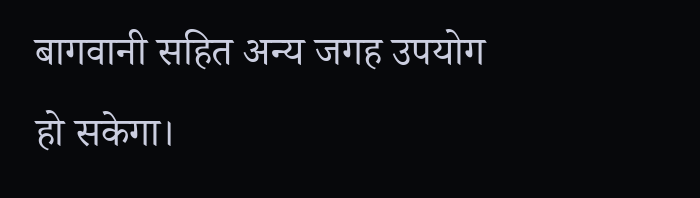बागवानी सहित अन्य जगह उपयोग हो सकेगा।